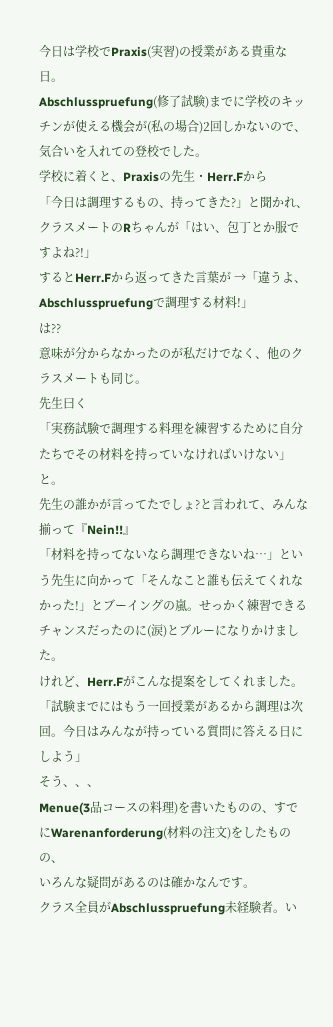今日は学校でPraxis(実習)の授業がある貴重な日。
Abschlusspruefung(修了試験)までに学校のキッチンが使える機会が(私の場合)2回しかないので、気合いを入れての登校でした。
学校に着くと、Praxisの先生・Herr.Fから
「今日は調理するもの、持ってきた?」と聞かれ、クラスメートのRちゃんが「はい、包丁とか服ですよね?!」
するとHerr.Fから返ってきた言葉が →「違うよ、Abschlusspruefungで調理する材料!」
は??
意味が分からなかったのが私だけでなく、他のクラスメートも同じ。
先生曰く
「実務試験で調理する料理を練習するために自分たちでその材料を持っていなければいけない」と。
先生の誰かが言ってたでしょ?と言われて、みんな揃って『Nein!!』
「材料を持ってないなら調理できないね…」という先生に向かって「そんなこと誰も伝えてくれなかった!」とブーイングの嵐。せっかく練習できるチャンスだったのに(涙)とブルーになりかけました。
けれど、Herr.Fがこんな提案をしてくれました。
「試験までにはもう一回授業があるから調理は次回。今日はみんなが持っている質問に答える日にしよう」
そう、、、
Menue(3品コースの料理)を書いたものの、すでにWarenanforderung(材料の注文)をしたものの、
いろんな疑問があるのは確かなんです。
クラス全員がAbschlusspruefung未経験者。い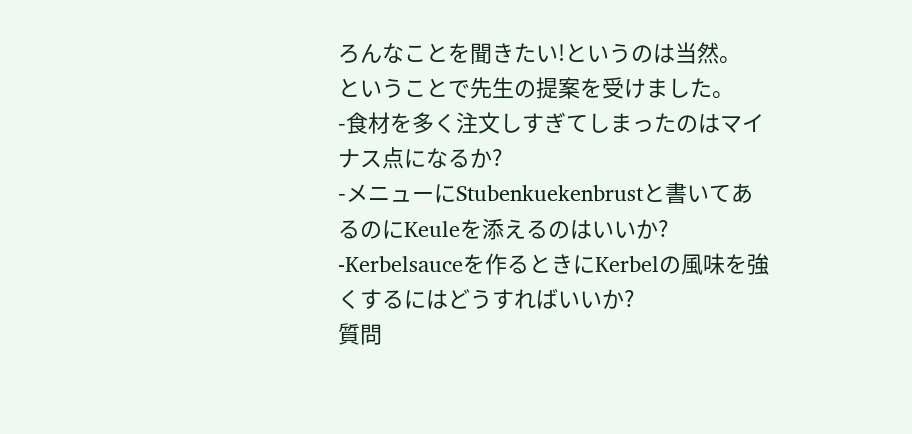ろんなことを聞きたい!というのは当然。
ということで先生の提案を受けました。
-食材を多く注文しすぎてしまったのはマイナス点になるか?
-メニューにStubenkuekenbrustと書いてあるのにKeuleを添えるのはいいか?
-Kerbelsauceを作るときにKerbelの風味を強くするにはどうすればいいか?
質問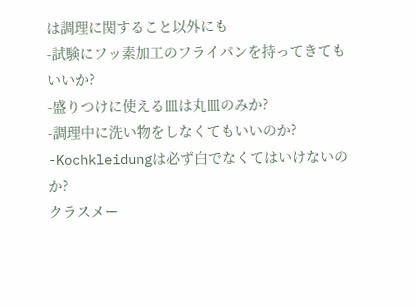は調理に関すること以外にも
-試験にフッ素加工のフライパンを持ってきてもいいか?
-盛りつけに使える皿は丸皿のみか?
-調理中に洗い物をしなくてもいいのか?
-Kochkleidungは必ず白でなくてはいけないのか?
クラスメー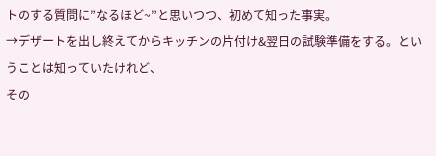トのする質問に”なるほど~”と思いつつ、初めて知った事実。
→デザートを出し終えてからキッチンの片付け&翌日の試験準備をする。ということは知っていたけれど、
その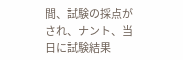間、試験の採点がされ、ナント、当日に試験結果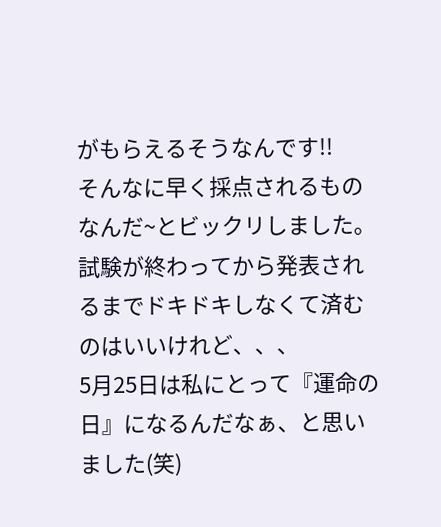がもらえるそうなんです!!
そんなに早く採点されるものなんだ~とビックリしました。
試験が終わってから発表されるまでドキドキしなくて済むのはいいけれど、、、
5月25日は私にとって『運命の日』になるんだなぁ、と思いました(笑)